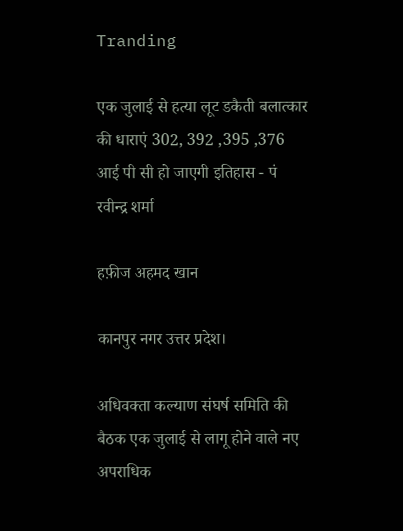Tranding

एक जुलाई से हत्या लूट डकैती बलात्कार की धाराएं 302, 392 ,395 ,376 आई पी सी हो जाएगी इतिहास - पं रवीन्द्र शर्मा

हफ़ीज अहमद खान

कानपुर नगर उत्तर प्रदेश।

अधिवक्ता कल्याण संघर्ष समिति की बैठक एक जुलाई से लागू होने वाले नए अपराधिक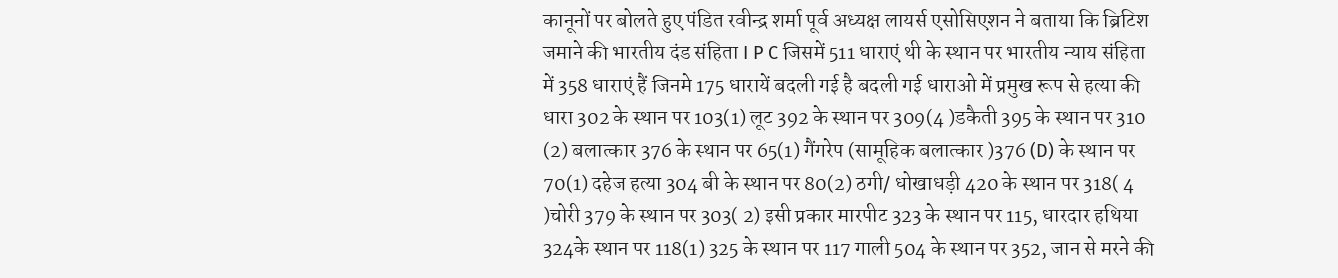कानूनों पर बोलते हुए पंडित रवीन्द्र शर्मा पूर्व अध्यक्ष लायर्स एसोसिएशन ने बताया कि ब्रिटिश जमाने की भारतीय दंड संहिता I P C जिसमें 511 धाराएं थी के स्थान पर भारतीय न्याय संहिता में 358 धाराएं हैं जिनमे 175 धारायें बदली गई है बदली गई धाराओ में प्रमुख रूप से हत्या की धारा 302 के स्थान पर 103(1) लूट 392 के स्थान पर 309(4 )डकैती 395 के स्थान पर 310 (2) बलात्कार 376 के स्थान पर 65(1) गैंगरेप (सामूहिक बलात्कार )376 (D) के स्थान पर 70(1) दहेज हत्या 304 बी के स्थान पर 80(2) ठगी/ धोखाधड़ी 420 के स्थान पर 318( 4 )चोरी 379 के स्थान पर 303( 2) इसी प्रकार मारपीट 323 के स्थान पर 115, धारदार हथिया 324के स्थान पर 118(1) 325 के स्थान पर 117 गाली 504 के स्थान पर 352, जान से मरने की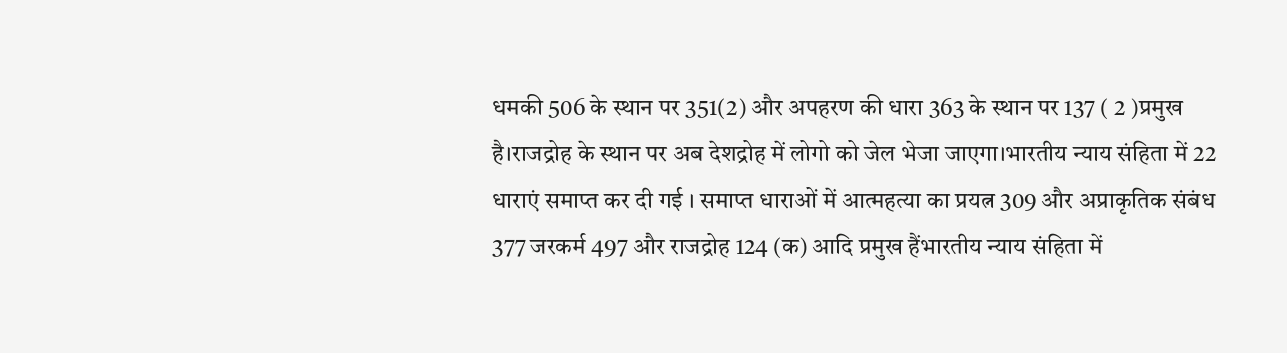धमकी 506 के स्थान पर 351(2) और अपहरण की धारा 363 के स्थान पर 137 ( 2 )प्रमुख है।राजद्रोह के स्थान पर अब देशद्रोह में लोगो को जेल भेजा जाएगा।भारतीय न्याय संहिता में 22 धाराएं समाप्त कर दी गई । समाप्त धाराओं में आत्महत्या का प्रयत्न 309 और अप्राकृतिक संबंध 377 जरकर्म 497 और राजद्रोह 124 (क) आदि प्रमुख हैंभारतीय न्याय संहिता में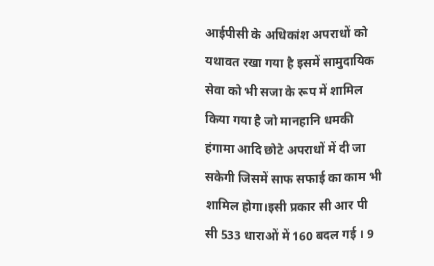आईपीसी के अधिकांश अपराधों को यथावत रखा गया है इसमें सामुदायिक सेवा को भी सजा के रूप में शामिल किया गया है जो मानहानि धमकी हंगामा आदि छोटे अपराधों में दी जा सकेगी जिसमें साफ सफाई का काम भी शामिल होगा।इसी प्रकार सी आर पी सी 533 धाराओं में 160 बदल गई । 9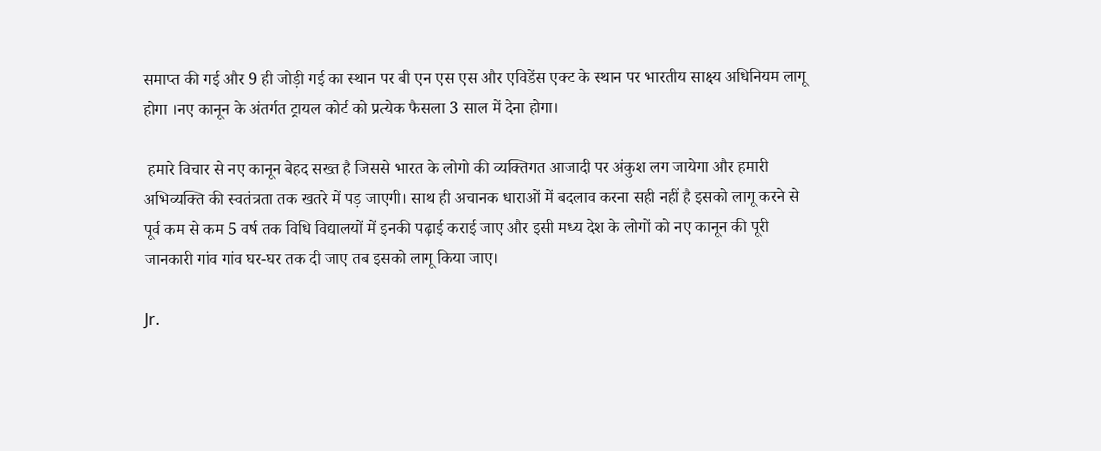समाप्त की गई और 9 ही जोड़ी गई का स्थान पर बी एन एस एस और एविडेंस एक्ट के स्थान पर भारतीय साक्ष्य अधिनियम लागू होगा ।नए कानून के अंतर्गत ट्रायल कोर्ट को प्रत्येक फैसला 3 साल में देना होगा।

 हमारे विचार से नए कानून बेहद सख्त है जिससे भारत के लोगो की व्यक्तिगत आजादी पर अंकुश लग जायेगा और हमारी अभिव्यक्ति की स्वतंत्रता तक खतरे में पड़ जाएगी। साथ ही अचानक धाराओं में बदलाव करना सही नहीं है इसको लागू करने से पूर्व कम से कम 5 वर्ष तक विधि विद्यालयों में इनकी पढ़ाई कराई जाए और इसी मध्य देश के लोगों को नए कानून की पूरी जानकारी गांव गांव घर-घर तक दी जाए तब इसको लागू किया जाए।

Jr.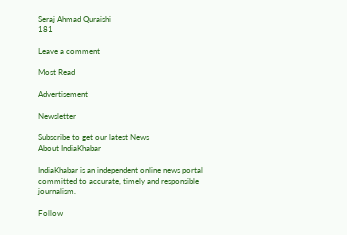Seraj Ahmad Quraishi
181

Leave a comment

Most Read

Advertisement

Newsletter

Subscribe to get our latest News
About IndiaKhabar

IndiaKhabar is an independent online news portal committed to accurate, timely and responsible journalism.

Follow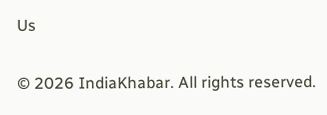Us

© 2026 IndiaKhabar. All rights reserved.